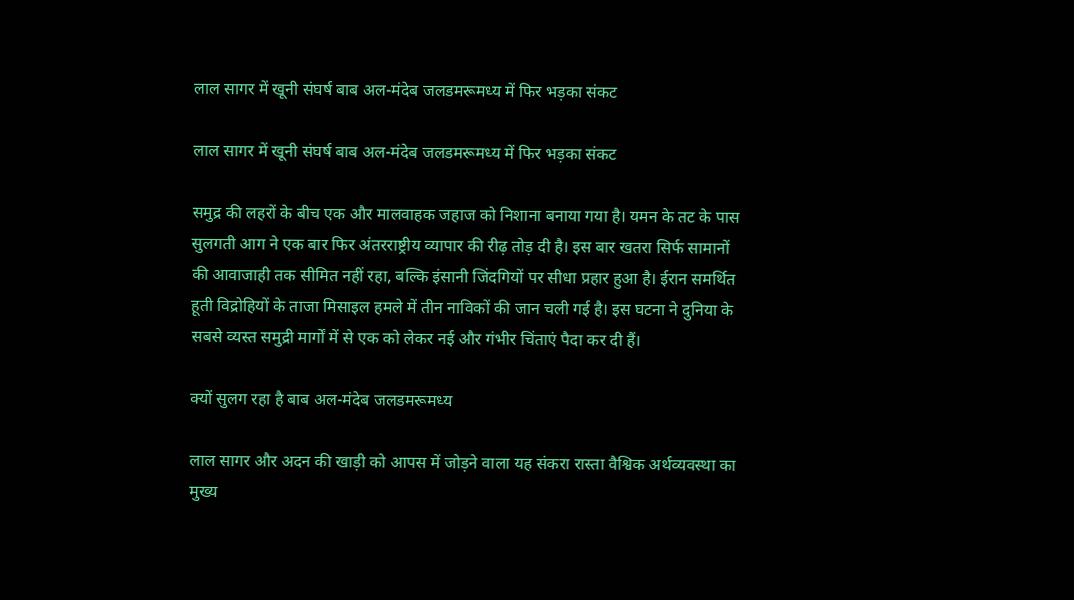लाल सागर में खूनी संघर्ष बाब अल-मंदेब जलडमरूमध्य में फिर भड़का संकट

लाल सागर में खूनी संघर्ष बाब अल-मंदेब जलडमरूमध्य में फिर भड़का संकट

समुद्र की लहरों के बीच एक और मालवाहक जहाज को निशाना बनाया गया है। यमन के तट के पास सुलगती आग ने एक बार फिर अंतरराष्ट्रीय व्यापार की रीढ़ तोड़ दी है। इस बार खतरा सिर्फ सामानों की आवाजाही तक सीमित नहीं रहा, बल्कि इंसानी जिंदगियों पर सीधा प्रहार हुआ है। ईरान समर्थित हूती विद्रोहियों के ताजा मिसाइल हमले में तीन नाविकों की जान चली गई है। इस घटना ने दुनिया के सबसे व्यस्त समुद्री मार्गों में से एक को लेकर नई और गंभीर चिंताएं पैदा कर दी हैं।

क्यों सुलग रहा है बाब अल-मंदेब जलडमरूमध्य

लाल सागर और अदन की खाड़ी को आपस में जोड़ने वाला यह संकरा रास्ता वैश्विक अर्थव्यवस्था का मुख्य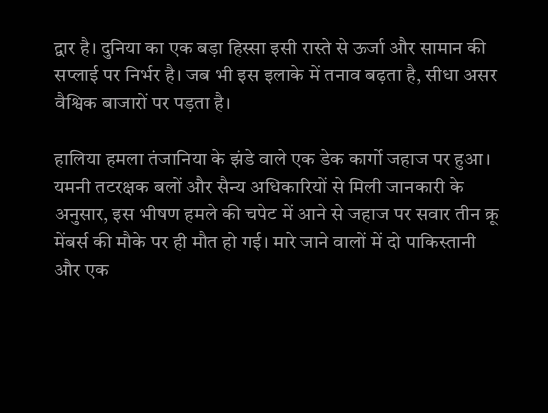द्वार है। दुनिया का एक बड़ा हिस्सा इसी रास्ते से ऊर्जा और सामान की सप्लाई पर निर्भर है। जब भी इस इलाके में तनाव बढ़ता है, सीधा असर वैश्विक बाजारों पर पड़ता है।

हालिया हमला तंजानिया के झंडे वाले एक डेक कार्गो जहाज पर हुआ। यमनी तटरक्षक बलों और सैन्य अधिकारियों से मिली जानकारी के अनुसार, इस भीषण हमले की चपेट में आने से जहाज पर सवार तीन क्रू मेंबर्स की मौके पर ही मौत हो गई। मारे जाने वालों में दो पाकिस्तानी और एक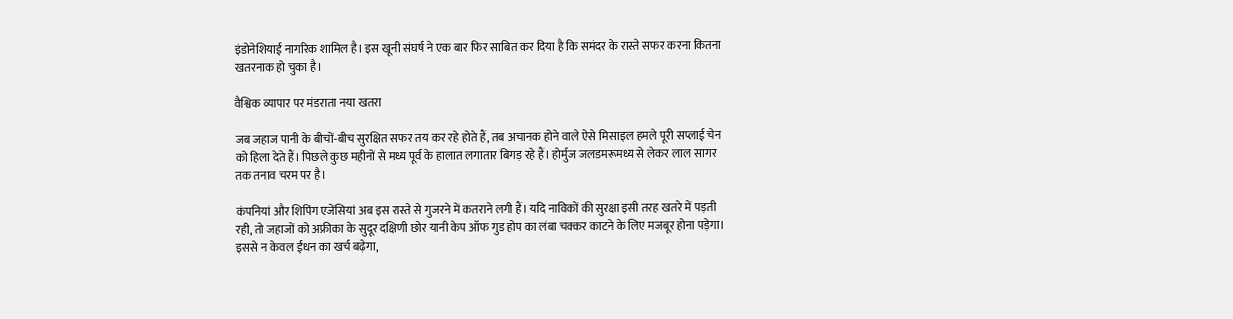इंडोनेशियाई नागरिक शामिल है। इस खूनी संघर्ष ने एक बार फिर साबित कर दिया है कि समंदर के रास्ते सफर करना कितना खतरनाक हो चुका है।

वैश्विक व्यापार पर मंडराता नया खतरा

जब जहाज पानी के बीचों-बीच सुरक्षित सफर तय कर रहे होते हैं, तब अचानक होने वाले ऐसे मिसाइल हमले पूरी सप्लाई चेन को हिला देते हैं। पिछले कुछ महीनों से मध्य पूर्व के हालात लगातार बिगड़ रहे हैं। होर्मुज जलडमरूमध्य से लेकर लाल सागर तक तनाव चरम पर है।

कंपनियां और शिपिंग एजेंसियां अब इस रास्ते से गुजरने में कतराने लगी हैं। यदि नाविकों की सुरक्षा इसी तरह खतरे में पड़ती रही, तो जहाजों को अफ्रीका के सुदूर दक्षिणी छोर यानी केप ऑफ गुड होप का लंबा चक्कर काटने के लिए मजबूर होना पड़ेगा। इससे न केवल ईंधन का खर्च बढ़ेगा,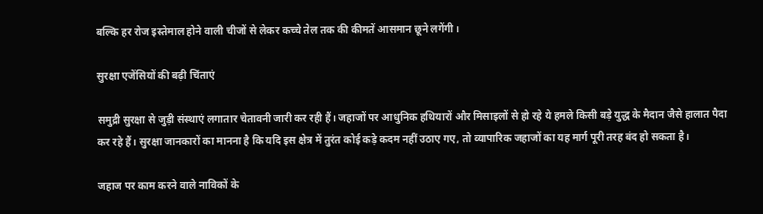बल्कि हर रोज इस्तेमाल होने वाली चीजों से लेकर कच्चे तेल तक की कीमतें आसमान छूने लगेंगी।

सुरक्षा एजेंसियों की बढ़ी चिंताएं

समुद्री सुरक्षा से जुड़ी संस्थाएं लगातार चेतावनी जारी कर रही हैं। जहाजों पर आधुनिक हथियारों और मिसाइलों से हो रहे ये हमले किसी बड़े युद्ध के मैदान जैसे हालात पैदा कर रहे हैं। सुरक्षा जानकारों का मानना है कि यदि इस क्षेत्र में तुरंत कोई कड़े कदम नहीं उठाए गए, तो व्यापारिक जहाजों का यह मार्ग पूरी तरह बंद हो सकता है।

जहाज पर काम करने वाले नाविकों के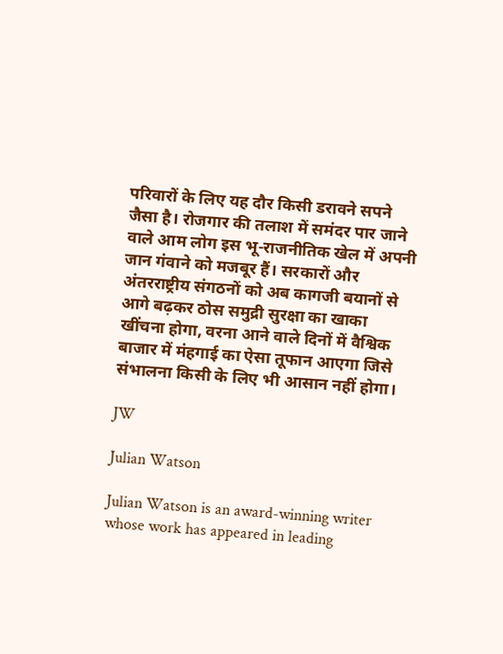परिवारों के लिए यह दौर किसी डरावने सपने जैसा है। रोजगार की तलाश में समंदर पार जाने वाले आम लोग इस भू-राजनीतिक खेल में अपनी जान गंवाने को मजबूर हैं। सरकारों और अंतरराष्ट्रीय संगठनों को अब कागजी बयानों से आगे बढ़कर ठोस समुद्री सुरक्षा का खाका खींचना होगा, वरना आने वाले दिनों में वैश्विक बाजार में मंहगाई का ऐसा तूफान आएगा जिसे संभालना किसी के लिए भी आसान नहीं होगा।

JW

Julian Watson

Julian Watson is an award-winning writer whose work has appeared in leading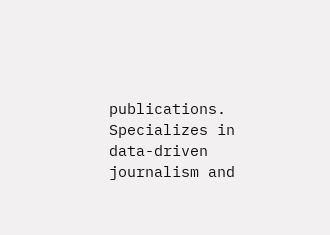publications. Specializes in data-driven journalism and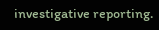investigative reporting.